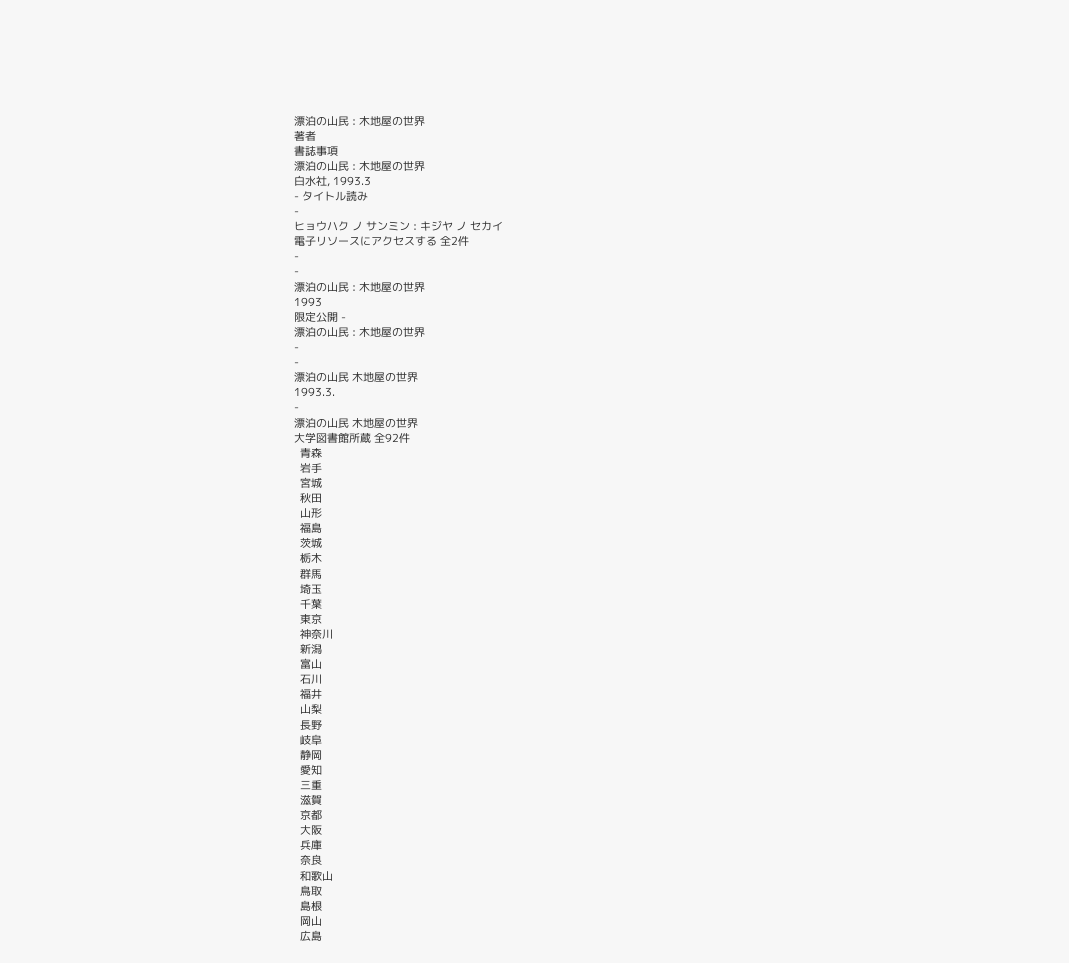漂泊の山民 : 木地屋の世界
著者
書誌事項
漂泊の山民 : 木地屋の世界
白水社, 1993.3
- タイトル読み
-
ヒョウハク ノ サンミン : キジヤ ノ セカイ
電子リソースにアクセスする 全2件
-
-
漂泊の山民 : 木地屋の世界
1993
限定公開 -
漂泊の山民 : 木地屋の世界
-
-
漂泊の山民 木地屋の世界
1993.3.
-
漂泊の山民 木地屋の世界
大学図書館所蔵 全92件
  青森
  岩手
  宮城
  秋田
  山形
  福島
  茨城
  栃木
  群馬
  埼玉
  千葉
  東京
  神奈川
  新潟
  富山
  石川
  福井
  山梨
  長野
  岐阜
  静岡
  愛知
  三重
  滋賀
  京都
  大阪
  兵庫
  奈良
  和歌山
  鳥取
  島根
  岡山
  広島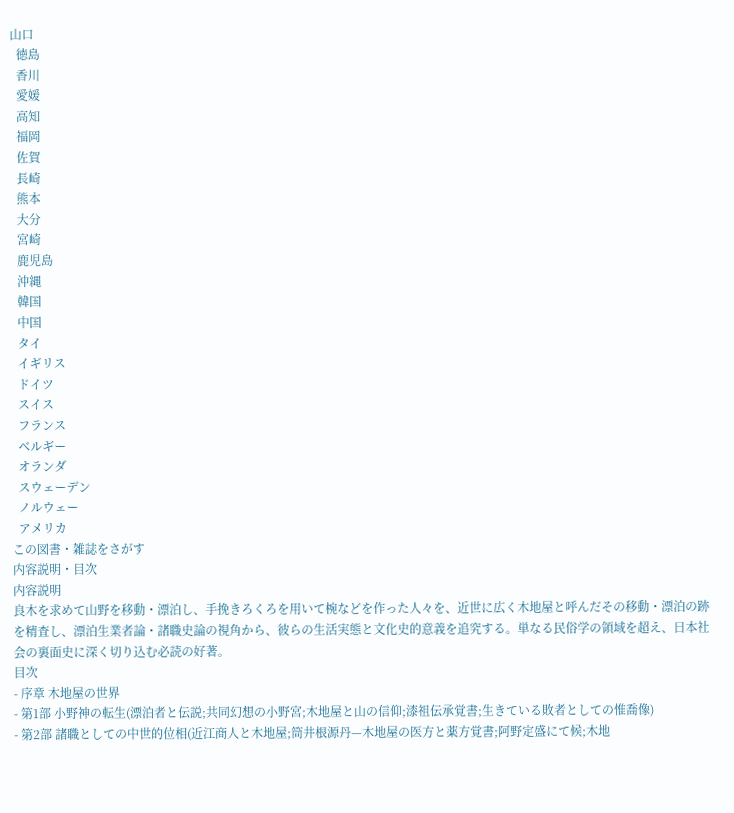山口
  徳島
  香川
  愛媛
  高知
  福岡
  佐賀
  長崎
  熊本
  大分
  宮崎
  鹿児島
  沖縄
  韓国
  中国
  タイ
  イギリス
  ドイツ
  スイス
  フランス
  ベルギー
  オランダ
  スウェーデン
  ノルウェー
  アメリカ
この図書・雑誌をさがす
内容説明・目次
内容説明
良木を求めて山野を移動・漂泊し、手挽きろくろを用いて椀などを作った人々を、近世に広く木地屋と呼んだその移動・漂泊の跡を精査し、漂泊生業者論・諸職史論の視角から、彼らの生活実態と文化史的意義を追究する。単なる民俗学の領域を超え、日本社会の裏面史に深く切り込む必読の好著。
目次
- 序章 木地屋の世界
- 第1部 小野神の転生(漂泊者と伝説;共同幻想の小野宮;木地屋と山の信仰;漆祖伝承覚書;生きている敗者としての惟喬像)
- 第2部 諸職としての中世的位相(近江商人と木地屋;筒井根源丹—木地屋の医方と薬方覚書;阿野定盛にて候;木地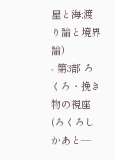屋と海;渡り論と境界論)
- 第3部 ろくろ・挽き物の視座(ろくろしかあと—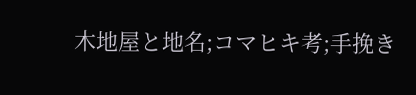木地屋と地名;コマヒキ考;手挽き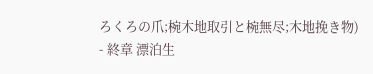ろくろの爪;椀木地取引と椀無尽;木地挽き物)
- 終章 漂泊生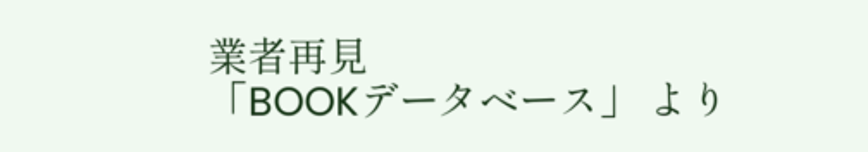業者再見
「BOOKデータベース」 より